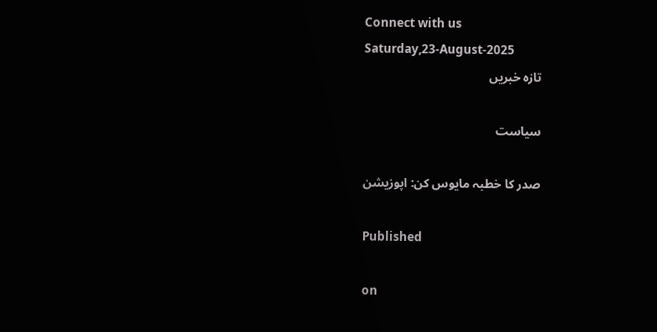Connect with us
Saturday,23-August-2025
تازہ خبریں

سیاست

صدر کا خطبہ مایوس کن: اپوزیشن

Published

on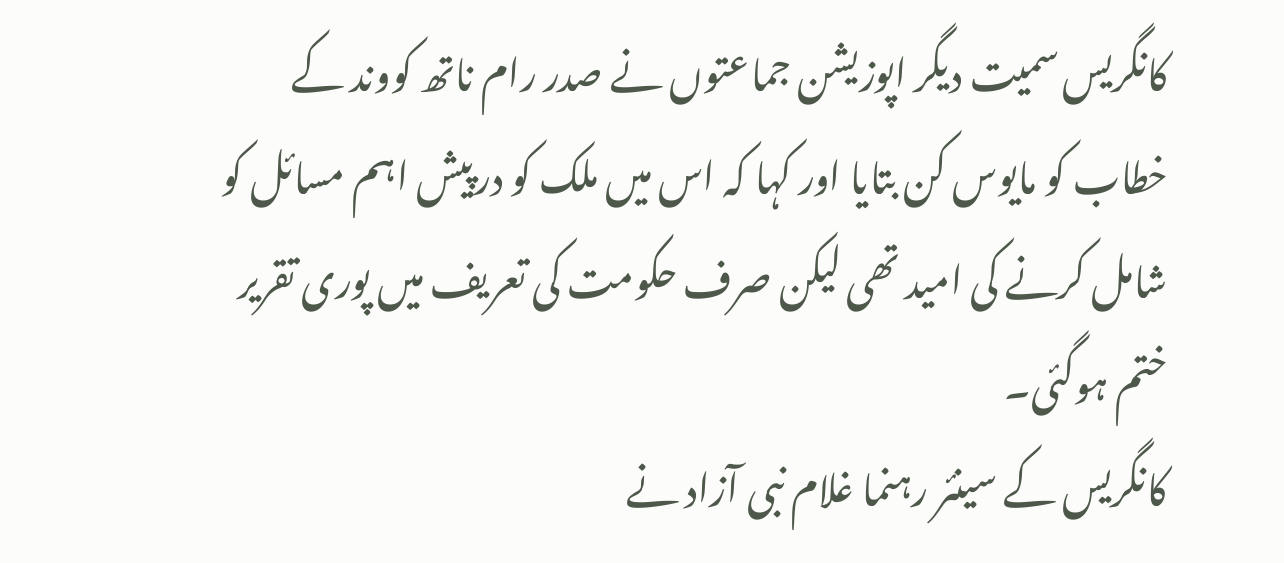کانگریس سمیت دیگر اپوزیشن جماعتوں نے صدر رام ناتھ کووند کے خطاب کو مایوس کن بتایا اور کہا کہ اس میں ملک کو درپیش اہم مسائل کو شامل کرنے کی امید تھی لیکن صرف حکومت کی تعریف میں پوری تقریر ختم ہوگئی۔
کانگریس کے سینئر رہنما غلام نبی آزاد نے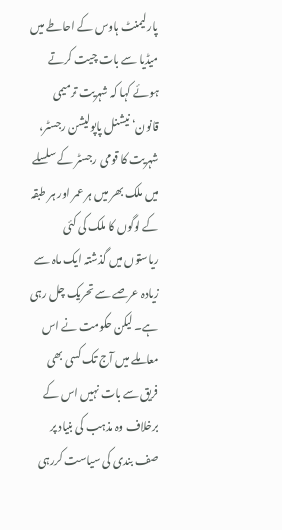پارلیمنٹ ہاوس کے احاطے میں میڈیا سے بات چیت کرتے ہوئے کہا کہ شہریت ترمیمی قانون‘ نیشنل پاپولیشن رجسٹر، شہریت کا قومی رجسٹر کے سلسلے میں ملک بھر میں ہر عمر اور ہر طبقہ کے لوگوں کا ملک کی کئی ریاستوں میں گذشتہ ایک ماہ سے زیادہ عرصے سے تحریک چل رہی ہے۔ لیکن حکومت نے اس معاملے میں آج تک کسی بھی فریق سے بات نہیں اس کے برخلاف وہ مذہب کی بنیاد پر صف بندی کی سیاست کررہی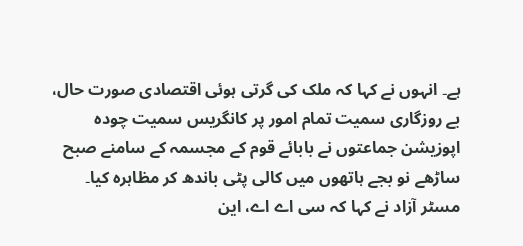ہے۔ انہوں نے کہا کہ ملک کی گرتی ہوئی اقتصادی صورت حال، بے روزگاری سمیت تمام امور پر کانگریس سمیت چودہ اپوزیشن جماعتوں نے بابائے قوم کے مجسمہ کے سامنے صبح ساڑھے نو بجے ہاتھوں میں کالی پٹی باندھ کر مظاہرہ کیا۔
مسٹر آزاد نے کہا کہ سی اے اے، این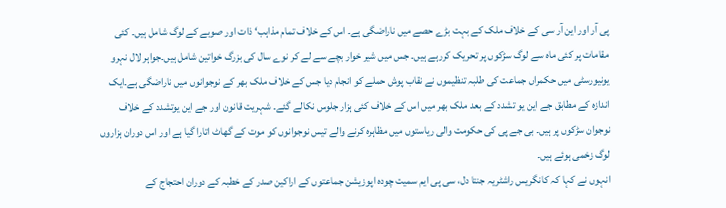پی آر اور این آر سی کے خلاف ملک کے بہت بڑے حصے میں ناراضگی ہے۔ اس کے خلاف تمام مذاہب‘ ذات اور صوبے کے لوگ شامل ہیں۔ کئی مقامات پر کئی ماہ سے لوگ سڑکوں پر تحریک کررہے ہیں۔ جس میں شیر خوار بچے سے لے کر نوے سال کی بزرگ خواتین شامل ہیں۔جواہر لال نہرو یونیورسٹی میں حکمراں جماعت کی طلبہ تنظیموں نے نقاب پوش حملے کو انجام دیا جس کے خلاف ملک بھر کے نوجوانوں میں ناراضگی ہے۔ایک اندازہ کے مطابق جے این یو تشدد کے بعد ملک بھر میں اس کے خلاف کئی ہزار جلوس نکالے گئے۔ شہریت قانون اور جے این یوتشدد کے خلاف نوجوان سڑکوں پر ہیں۔ بی جے پی کی حکومت والی ریاستوں میں مظاہرہ کرنے والے تیس نوجوانوں کو موت کے گھاٹ اتارا گیا ہے اور اس دوران ہزاروں لوگ زخمی ہوئے ہیں۔
انہوں نے کہا کہ کانگریس راشٹریہ جنتا دل، سی پی ایم سمیت چودہ اپوزیشن جماعتوں کے اراکین صدر کے خطبہ کے دوران احتجاج کے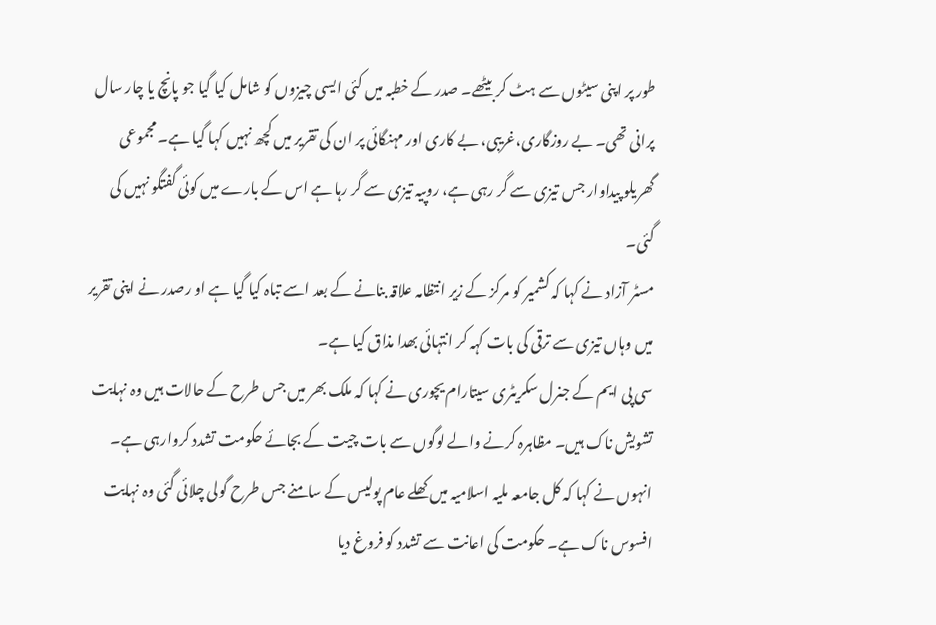طور پر اپنی سیٹوں سے ہٹ کر بیٹھے۔ صدر کے خطبہ میں کئی ایسی چیزوں کو شامل کیا گیا جو پانچ یا چار سال پرانی تھی۔ بے روزگاری،غریبی، بے کاری اور مہنگائی پر ان کی تقریر میں کچھ نہیں کہا گیا ہے۔ مجموعی گھریلو پیداوار جس تیزی سے گر رہی ہے، روپیہ تیزی سے گر رہا ہے اس کے بارے میں کوئی گفتگو نہیں کی گئی۔
مسٹر آزاد نے کہا کہ کشمیر کو مرکز کے زیر انتظامہ علاقہ بنانے کے بعد اسے تباہ کیا گیا ہے او رصدر نے اپنی تقریر میں وہاں تیزی سے ترقی کی بات کہہ کر انتہائی بھدا مذاق کیا ہے۔
سی پی ایم کے جنرل سکریٹری سیتارام یچوری نے کہا کہ ملک بھر میں جس طرح کے حالات ہیں وہ نہایت تشویش ناک ہیں۔ مظاہرہ کرنے والے لوگوں سے بات چیت کے بجائے حکومت تشدد کروارہی ہے۔ انہوں نے کہا کہ کل جامعہ ملیہ اسلامیہ میں کھلے عام پولیس کے سامنے جس طرح گولی چلائی گئی وہ نہایت افسوس ناک ہے۔ حکومت کی اعانت سے تشدد کو فروغ دیا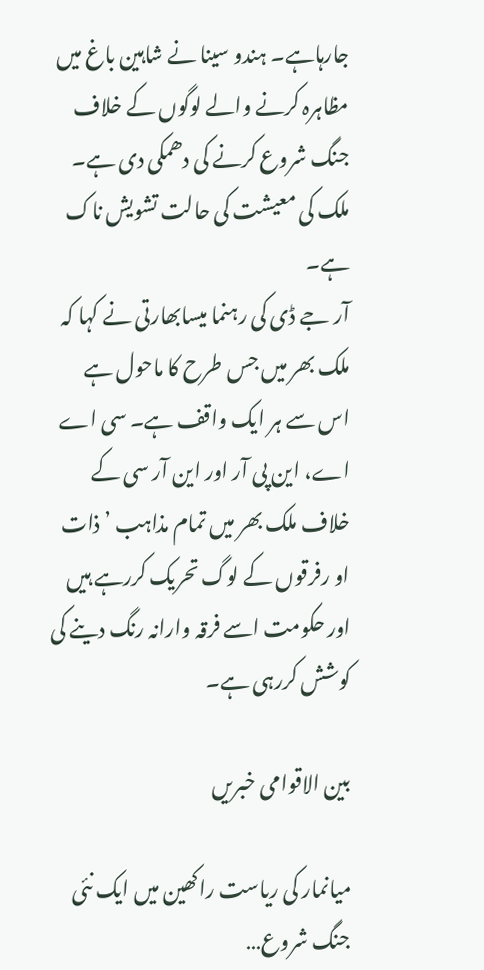جارہاہے۔ ہندو سینا نے شاہین باغ میں مظاہرہ کرنے والے لوگوں کے خلاف جنگ شروع کرنے کی دھمکی دی ہے۔ ملک کی معیشت کی حالت تشویش ناک ہے۔
آر جے ڈی کی رہنما میسابھارتی نے کہا کہ ملک بھر میں جس طرح کا ماحول ہے اس سے ہر ایک واقف ہے۔ سی اے اے، این پی آر اور این آر سی کے خلاف ملک بھر میں تمام مذاہب ’ذات او رفرقوں کے لوگ تحریک کررہے ہیں اور حکومت اسے فرقہ وارانہ رنگ دینے کی کوشش کررہی ہے۔

بین الاقوامی خبریں

میانمار کی ریاست راکھین میں ایک نئی جنگ شروع…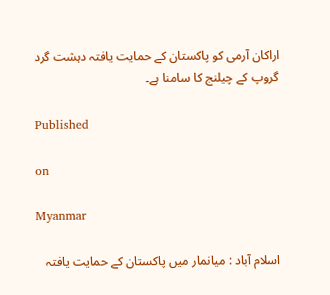اراکان آرمی کو پاکستان کے حمایت یافتہ دہشت گرد گروپ کے چیلنج کا سامنا ہے۔

Published

on

Myanmar

اسلام آباد : میانمار میں پاکستان کے حمایت یافتہ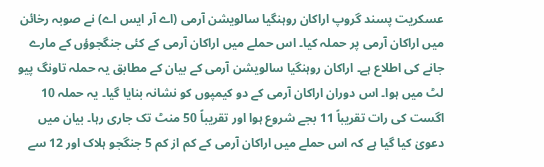عسکریت پسند گروپ اراکان روہنگیا سالویشن آرمی (اے آر ایس اے) نے صوبہ رخائن میں اراکان آرمی پر حملہ کیا۔ اس حملے میں اراکان آرمی کے کئی جنگجوؤں کے مارے جانے کی اطلاع ہے۔ اراکان روہنگیا سالویشن آرمی کے بیان کے مطابق یہ حملہ تاونگ پیو لٹ میں ہوا۔ اس دوران اراکان آرمی کے دو کیمپوں کو نشانہ بنایا گیا۔ یہ حملہ 10 اگست کی رات تقریباً 11 بجے شروع ہوا اور تقریباً 50 منٹ تک جاری رہا۔ بیان میں دعویٰ کیا گیا ہے کہ اس حملے میں اراکان آرمی کے کم از کم 5 جنگجو ہلاک اور 12 سے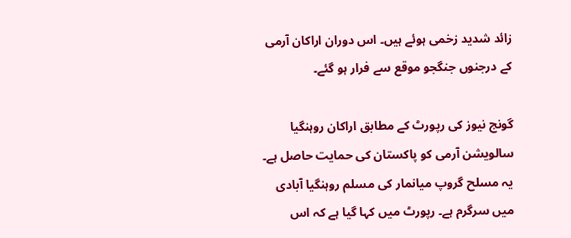زائد شدید زخمی ہوئے ہیں۔ اس دوران اراکان آرمی کے درجنوں جنگجو موقع سے فرار ہو گئے۔

گونج نیوز کی رپورٹ کے مطابق اراکان روہنگیا سالویشن آرمی کو پاکستان کی حمایت حاصل ہے۔ یہ مسلح گروپ میانمار کی مسلم روہنگیا آبادی میں سرگرم ہے۔ رپورٹ میں کہا گیا ہے کہ اس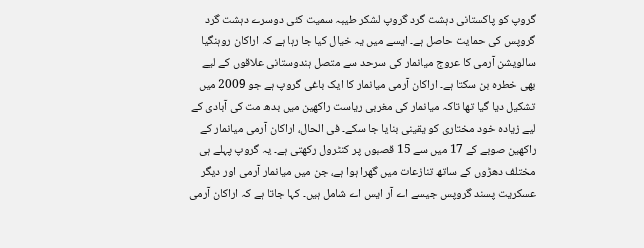گروپ کو پاکستانی دہشت گرد گروپ لشکر طیبہ سمیت کئی دوسرے دہشت گرد گروپس کی حمایت حاصل ہے۔ ایسے میں یہ خیال کیا جا رہا ہے کہ اراکان روہنگیا سالویشن آرمی کا عروج میانمار کی سرحد سے متصل ہندوستانی علاقوں کے لیے بھی خطرہ بن سکتا ہے۔ اراکان آرمی میانمار کا ایک باغی گروپ ہے جو 2009 میں تشکیل دیا گیا تھا تاکہ میانمار کی مغربی ریاست راکھین میں بدھ مت کی آبادی کے لیے زیادہ خود مختاری کو یقینی بنایا جا سکے۔ فی الحال، اراکان آرمی میانمار کے راکھین صوبے کے 17 میں سے 15 قصبوں پر کنٹرول رکھتی ہے۔ یہ گروپ پہلے ہی مختلف دھڑوں کے ساتھ تنازعات میں گھرا ہوا ہے، جن میں میانمار آرمی اور دیگر عسکریت پسند گروپس جیسے اے آر ایس اے شامل ہیں۔ کہا جاتا ہے کہ اراکان آرمی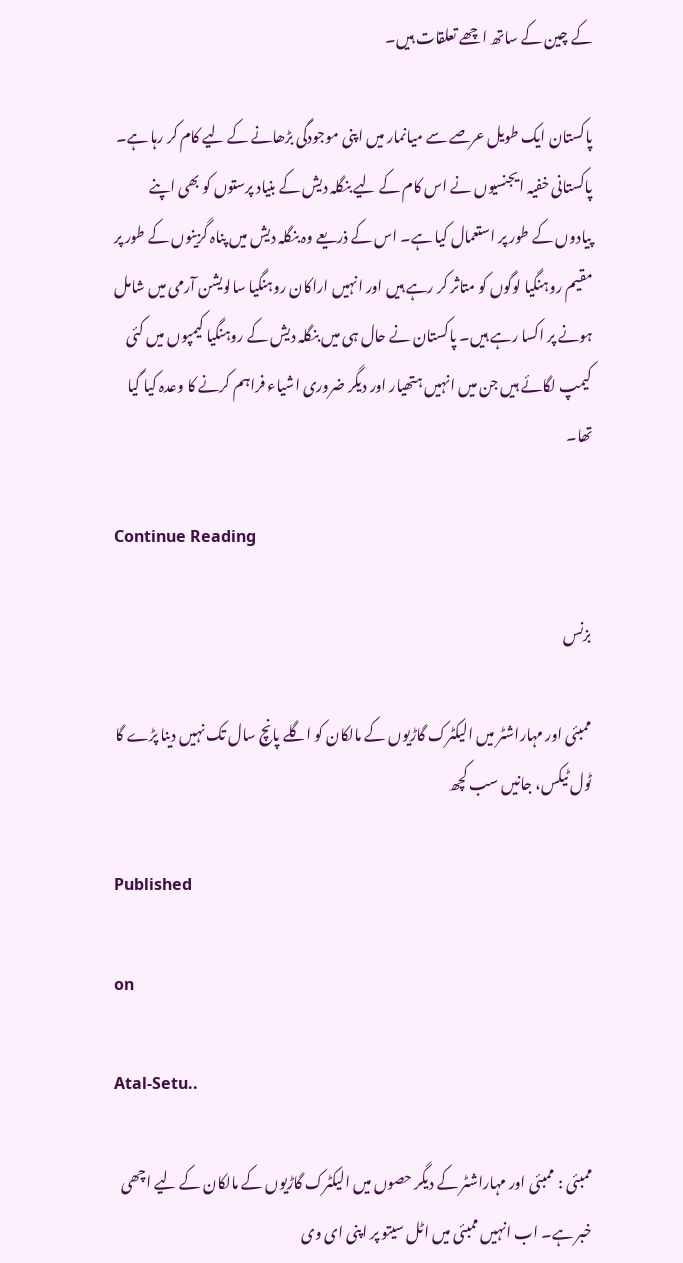کے چین کے ساتھ اچھے تعلقات ہیں۔

پاکستان ایک طویل عرصے سے میانمار میں اپنی موجودگی بڑھانے کے لیے کام کر رہا ہے۔ پاکستانی خفیہ ایجنسیوں نے اس کام کے لیے بنگلہ دیش کے بنیاد پرستوں کو بھی اپنے پیادوں کے طور پر استعمال کیا ہے۔ اس کے ذریعے وہ بنگلہ دیش میں پناہ گزینوں کے طور پر مقیم روہنگیا لوگوں کو متاثر کر رہے ہیں اور انہیں اراکان روہنگیا سالویشن آرمی میں شامل ہونے پر اکسا رہے ہیں۔ پاکستان نے حال ہی میں بنگلہ دیش کے روہنگیا کیمپوں میں کئی کیمپ لگائے ہیں جن میں انہیں ہتھیار اور دیگر ضروری اشیاء فراہم کرنے کا وعدہ کیا گیا تھا۔

Continue Reading

بزنس

ممبئی اور مہاراشٹر میں الیکٹرک گاڑیوں کے مالکان کو اگلے پانچ سال تک نہیں دینا پڑے گا ٹول ٹیکس، جانیں سب کچھ

Published

on

Atal-Setu..

ممبئی : ممبئی اور مہاراشٹر کے دیگر حصوں میں الیکٹرک گاڑیوں کے مالکان کے لیے اچھی خبر ہے۔ اب انہیں ممبئی میں اٹل سیتو پر اپنی ای وی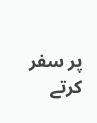پر سفر کرتے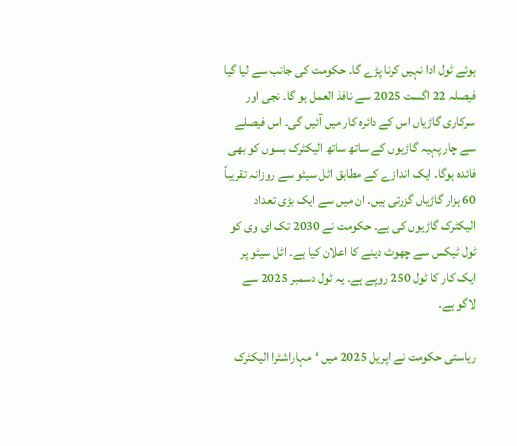ہوئے ٹول ادا نہیں کرنا پڑے گا۔ حکومت کی جانب سے لیا گیا فیصلہ 22 اگست 2025 سے نافذ العمل ہو گا۔ نجی اور سرکاری گاڑیاں اس کے دائرہ کار میں آئیں گی۔ اس فیصلے سے چار پہیہ گاڑیوں کے ساتھ ساتھ الیکٹرک بسوں کو بھی فائدہ ہوگا۔ ایک اندازے کے مطابق اٹل سیٹو سے روزانہ تقریباً 60 ہزار گاڑیاں گزرتی ہیں۔ ان میں سے ایک بڑی تعداد الیکٹرک گاڑیوں کی ہے۔ حکومت نے 2030 تک ای وی کو ٹول ٹیکس سے چھوٹ دینے کا اعلان کیا ہے۔ اٹل سیٹو پر ایک کار کا ٹول 250 روپے ہے۔ یہ ٹول دسمبر 2025 سے لاگو ہے۔

ریاستی حکومت نے اپریل 2025 میں ‘مہاراشٹرا الیکٹرک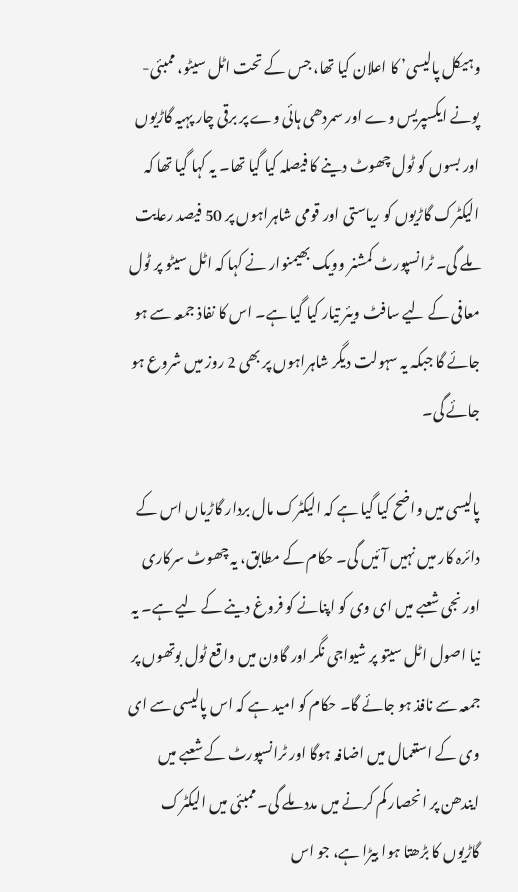وہیکل پالیسی’ کا اعلان کیا تھا، جس کے تحت اٹل سیٹو، ممبئی-پونے ایکسپریس وے اور سمردھی ہائی وے پر برقی چار پہیہ گاڑیوں اور بسوں کو ٹول چھوٹ دینے کا فیصلہ کیا گیا تھا۔ یہ کہا گیا تھا کہ الیکٹرک گاڑیوں کو ریاستی اور قومی شاہراہوں پر 50 فیصد رعایت ملے گی۔ ٹرانسپورٹ کمشنر وویک بھیمنوار نے کہا کہ اٹل سیٹو پر ٹول معافی کے لیے سافٹ ویئر تیار کیا گیا ہے۔ اس کا نفاذ جمعہ سے ہو جائے گا جبکہ یہ سہولت دیگر شاہراہوں پر بھی 2 روز میں شروع ہو جائے گی۔

پالیسی میں واضح کیا گیا ہے کہ الیکٹرک مال بردار گاڑیاں اس کے دائرہ کار میں نہیں آئیں گی۔ حکام کے مطابق، یہ چھوٹ سرکاری اور نجی شعبے میں ای وی کو اپنانے کو فروغ دینے کے لیے ہے۔ یہ نیا اصول اٹل سیتو پر شیواجی نگر اور گاون میں واقع ٹول بوتھوں پر جمعہ سے نافذ ہو جائے گا۔ حکام کو امید ہے کہ اس پالیسی سے ای وی کے استعمال میں اضافہ ہوگا اور ٹرانسپورٹ کے شعبے میں ایندھن پر انحصار کم کرنے میں مدد ملے گی۔ ممبئی میں الیکٹرک گاڑیوں کا بڑھتا ہوا بیڑا ہے، جو اس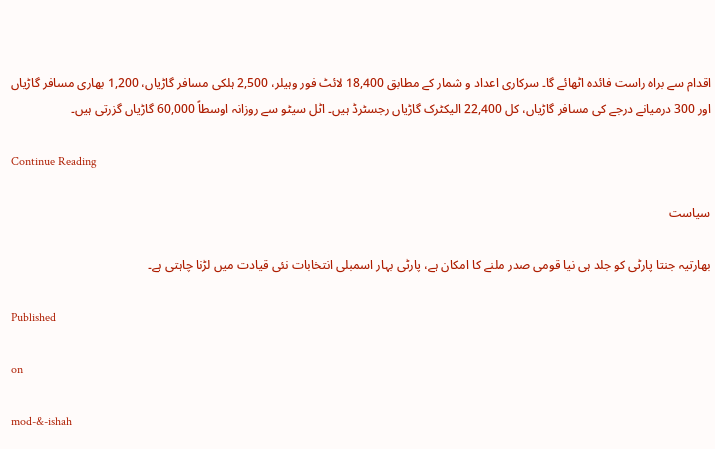اقدام سے براہ راست فائدہ اٹھائے گا۔ سرکاری اعداد و شمار کے مطابق 18,400 لائٹ فور وہیلر، 2,500 ہلکی مسافر گاڑیاں، 1,200 بھاری مسافر گاڑیاں اور 300 درمیانے درجے کی مسافر گاڑیاں، کل 22,400 الیکٹرک گاڑیاں رجسٹرڈ ہیں۔ اٹل سیٹو سے روزانہ اوسطاً 60,000 گاڑیاں گزرتی ہیں۔

Continue Reading

سیاست

بھارتیہ جنتا پارٹی کو جلد ہی نیا قومی صدر ملنے کا امکان ہے، پارٹی بہار اسمبلی انتخابات نئی قیادت میں لڑنا چاہتی ہے۔

Published

on

mod-&-ishah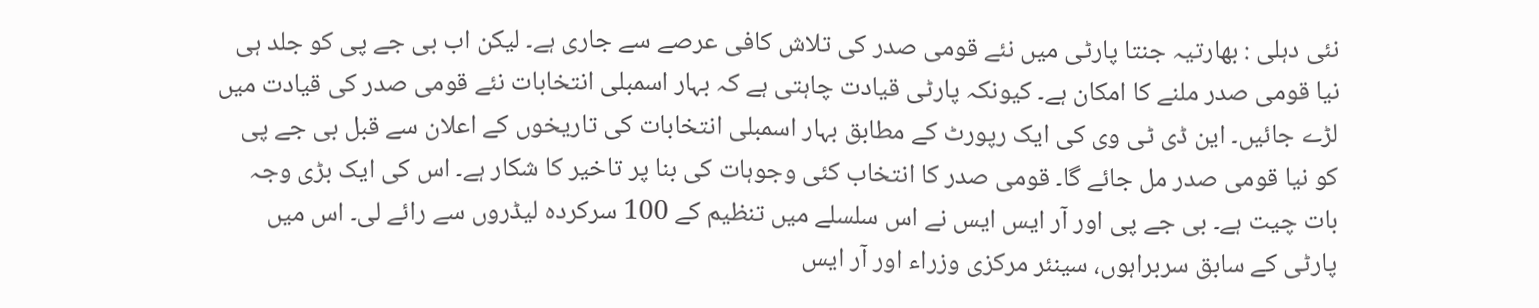نئی دہلی : بھارتیہ جنتا پارٹی میں نئے قومی صدر کی تلاش کافی عرصے سے جاری ہے۔ لیکن اب بی جے پی کو جلد ہی نیا قومی صدر ملنے کا امکان ہے۔ کیونکہ پارٹی قیادت چاہتی ہے کہ بہار اسمبلی انتخابات نئے قومی صدر کی قیادت میں لڑے جائیں۔ این ڈی ٹی وی کی ایک رپورٹ کے مطابق بہار اسمبلی انتخابات کی تاریخوں کے اعلان سے قبل بی جے پی کو نیا قومی صدر مل جائے گا۔ قومی صدر کا انتخاب کئی وجوہات کی بنا پر تاخیر کا شکار ہے۔ اس کی ایک بڑی وجہ بات چیت ہے۔ بی جے پی اور آر ایس ایس نے اس سلسلے میں تنظیم کے 100 سرکردہ لیڈروں سے رائے لی۔ اس میں پارٹی کے سابق سربراہوں، سینئر مرکزی وزراء اور آر ایس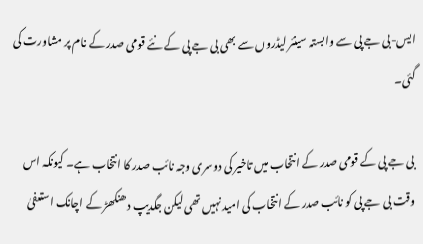ایس-بی جے پی سے وابستہ سینئر لیڈروں سے بھی بی جے پی کے نئے قومی صدر کے نام پر مشاورت کی گئی۔

بی جے پی کے قومی صدر کے انتخاب میں تاخیر کی دوسری وجہ نائب صدر کا انتخاب ہے۔ کیونکہ اس وقت بی جے پی کو نائب صدر کے انتخاب کی امید نہیں تھی لیکن جگدیپ دھنکھڑ کے اچانک استعفیٰ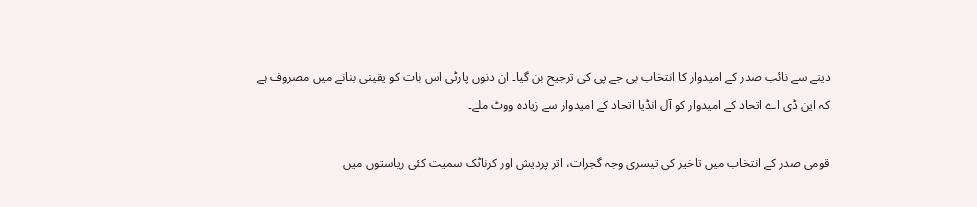دینے سے نائب صدر کے امیدوار کا انتخاب بی جے پی کی ترجیح بن گیا۔ ان دنوں پارٹی اس بات کو یقینی بنانے میں مصروف ہے کہ این ڈی اے اتحاد کے امیدوار کو آل انڈیا اتحاد کے امیدوار سے زیادہ ووٹ ملے۔

قومی صدر کے انتخاب میں تاخیر کی تیسری وجہ گجرات، اتر پردیش اور کرناٹک سمیت کئی ریاستوں میں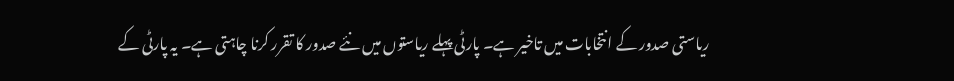ریاستی صدور کے انتخابات میں تاخیر ہے۔ پارٹی پہلے ریاستوں میں نئے صدور کا تقرر کرنا چاہتی ہے۔ یہ پارٹی کے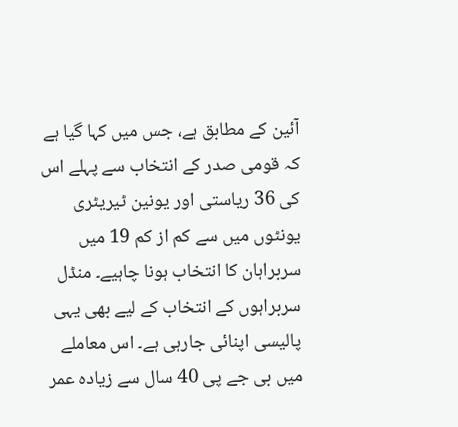آئین کے مطابق ہے، جس میں کہا گیا ہے کہ قومی صدر کے انتخاب سے پہلے اس کی 36 ریاستی اور یونین ٹیریٹری یونٹوں میں سے کم از کم 19 میں سربراہان کا انتخاب ہونا چاہیے۔ منڈل سربراہوں کے انتخاب کے لیے بھی یہی پالیسی اپنائی جارہی ہے۔ اس معاملے میں بی جے پی 40 سال سے زیادہ عمر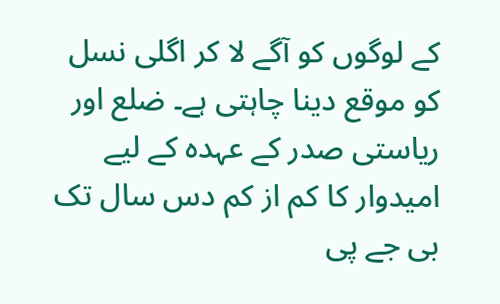کے لوگوں کو آگے لا کر اگلی نسل کو موقع دینا چاہتی ہے۔ ضلع اور ریاستی صدر کے عہدہ کے لیے امیدوار کا کم از کم دس سال تک بی جے پی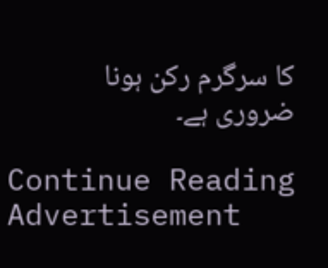کا سرگرم رکن ہونا ضروری ہے۔

Continue Reading
Advertisement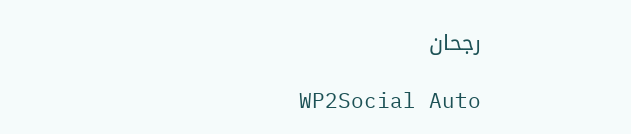رجحان

WP2Social Auto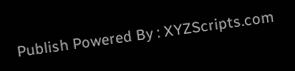Publish Powered By : XYZScripts.com